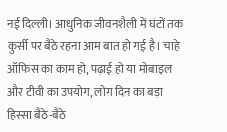नई दिल्ली। आधुनिक जीवनशैली में घंटों तक कुर्सी पर बैठे रहना आम बात हो गई है। चाहे ऑफिस का काम हो, पढ़ाई हो या मोबाइल और टीवी का उपयोग, लोग दिन का बड़ा हिस्सा बैठे-बैठे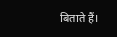बिताते हैं।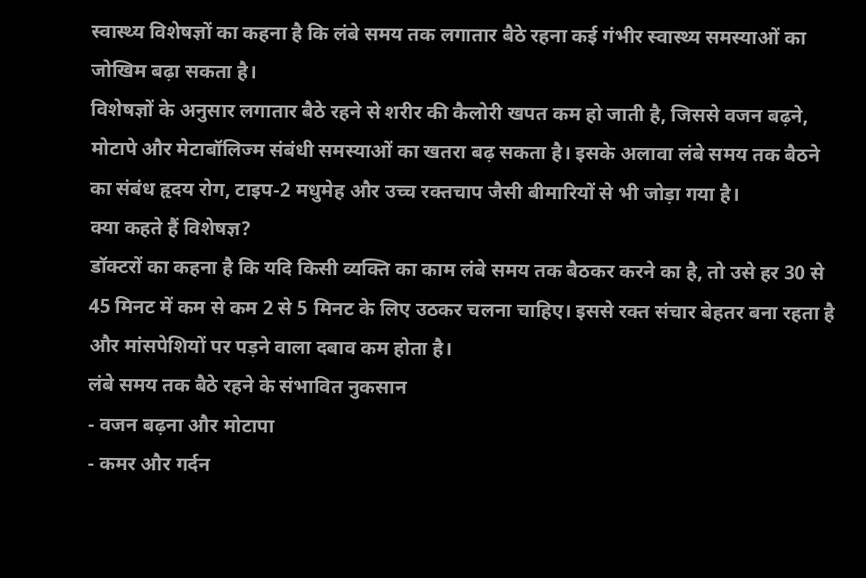स्वास्थ्य विशेषज्ञों का कहना है कि लंबे समय तक लगातार बैठे रहना कई गंभीर स्वास्थ्य समस्याओं का जोखिम बढ़ा सकता है।
विशेषज्ञों के अनुसार लगातार बैठे रहने से शरीर की कैलोरी खपत कम हो जाती है, जिससे वजन बढ़ने, मोटापे और मेटाबॉलिज्म संबंधी समस्याओं का खतरा बढ़ सकता है। इसके अलावा लंबे समय तक बैठने का संबंध हृदय रोग, टाइप-2 मधुमेह और उच्च रक्तचाप जैसी बीमारियों से भी जोड़ा गया है।
क्या कहते हैं विशेषज्ञ?
डॉक्टरों का कहना है कि यदि किसी व्यक्ति का काम लंबे समय तक बैठकर करने का है, तो उसे हर 30 से 45 मिनट में कम से कम 2 से 5 मिनट के लिए उठकर चलना चाहिए। इससे रक्त संचार बेहतर बना रहता है और मांसपेशियों पर पड़ने वाला दबाव कम होता है।
लंबे समय तक बैठे रहने के संभावित नुकसान
- वजन बढ़ना और मोटापा
- कमर और गर्दन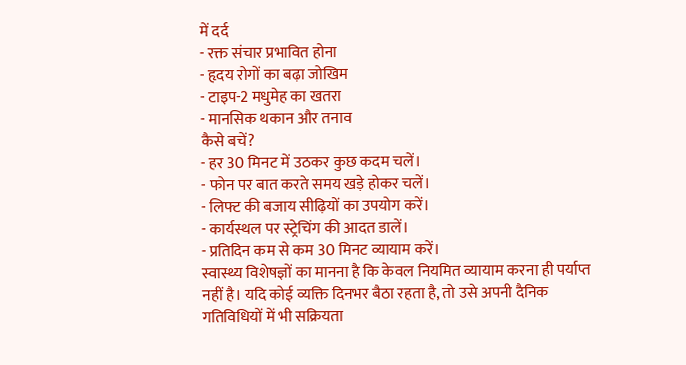में दर्द
- रक्त संचार प्रभावित होना
- हृदय रोगों का बढ़ा जोखिम
- टाइप-2 मधुमेह का खतरा
- मानसिक थकान और तनाव
कैसे बचें?
- हर 30 मिनट में उठकर कुछ कदम चलें।
- फोन पर बात करते समय खड़े होकर चलें।
- लिफ्ट की बजाय सीढ़ियों का उपयोग करें।
- कार्यस्थल पर स्ट्रेचिंग की आदत डालें।
- प्रतिदिन कम से कम 30 मिनट व्यायाम करें।
स्वास्थ्य विशेषज्ञों का मानना है कि केवल नियमित व्यायाम करना ही पर्याप्त नहीं है। यदि कोई व्यक्ति दिनभर बैठा रहता है, तो उसे अपनी दैनिक गतिविधियों में भी सक्रियता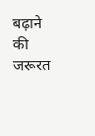बढ़ाने की जरूरत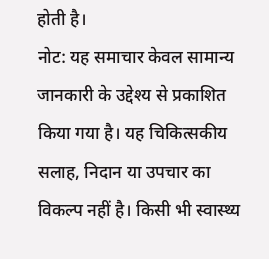होती है।
नोट: यह समाचार केवल सामान्य जानकारी के उद्देश्य से प्रकाशित किया गया है। यह चिकित्सकीय सलाह, निदान या उपचार का विकल्प नहीं है। किसी भी स्वास्थ्य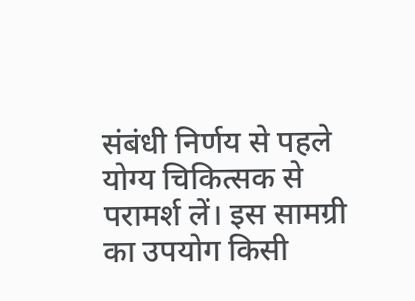संबंधी निर्णय से पहले योग्य चिकित्सक से परामर्श लें। इस सामग्री का उपयोग किसी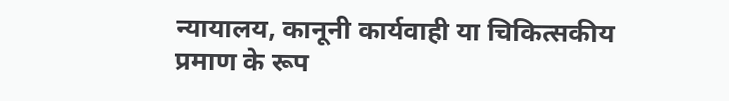न्यायालय, कानूनी कार्यवाही या चिकित्सकीय प्रमाण के रूप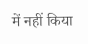में नहीं किया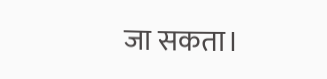जा सकता।